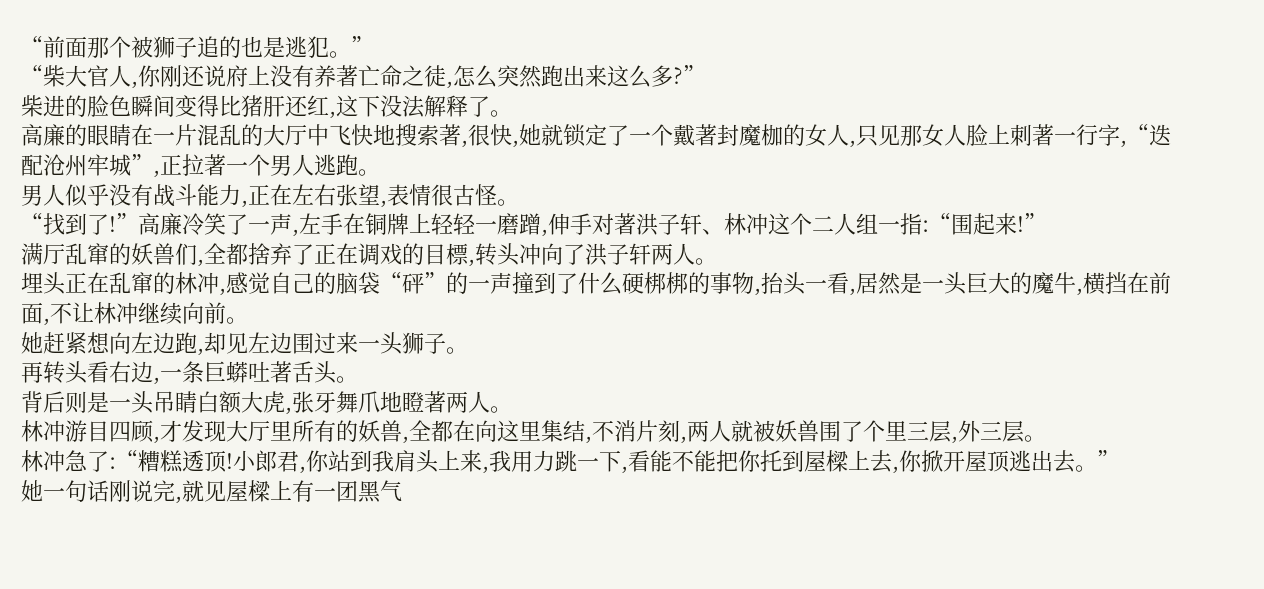“前面那个被狮子追的也是逃犯。”
“柴大官人,你刚还说府上没有养著亡命之徒,怎么突然跑出来这么多?”
柴进的脸色瞬间变得比猪肝还红,这下没法解释了。
高廉的眼睛在一片混乱的大厅中飞快地搜索著,很快,她就锁定了一个戴著封魔枷的女人,只见那女人脸上刺著一行字,“迭配沧州牢城”,正拉著一个男人逃跑。
男人似乎没有战斗能力,正在左右张望,表情很古怪。
“找到了!”高廉冷笑了一声,左手在铜牌上轻轻一磨蹭,伸手对著洪子轩、林冲这个二人组一指:“围起来!”
满厅乱窜的妖兽们,全都捨弃了正在调戏的目標,转头冲向了洪子轩两人。
埋头正在乱窜的林冲,感觉自己的脑袋“砰”的一声撞到了什么硬梆梆的事物,抬头一看,居然是一头巨大的魔牛,横挡在前面,不让林冲继续向前。
她赶紧想向左边跑,却见左边围过来一头狮子。
再转头看右边,一条巨蟒吐著舌头。
背后则是一头吊睛白额大虎,张牙舞爪地瞪著两人。
林冲游目四顾,才发现大厅里所有的妖兽,全都在向这里集结,不消片刻,两人就被妖兽围了个里三层,外三层。
林冲急了:“糟糕透顶!小郎君,你站到我肩头上来,我用力跳一下,看能不能把你托到屋樑上去,你掀开屋顶逃出去。”
她一句话刚说完,就见屋樑上有一团黑气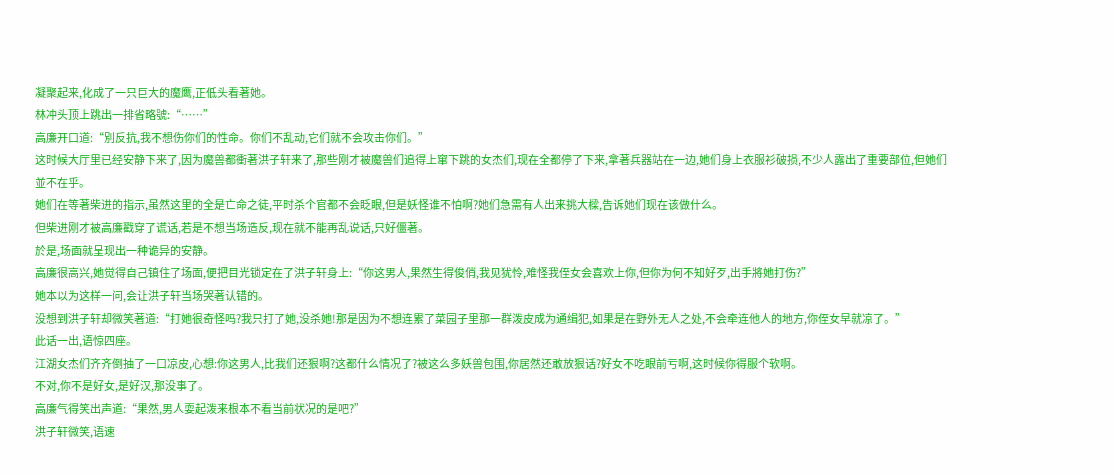凝聚起来,化成了一只巨大的魔鹰,正低头看著她。
林冲头顶上跳出一排省略號:“……”
高廉开口道:“別反抗,我不想伤你们的性命。你们不乱动,它们就不会攻击你们。”
这时候大厅里已经安静下来了,因为魔兽都衝著洪子轩来了,那些刚才被魔兽们追得上窜下跳的女杰们,现在全都停了下来,拿著兵器站在一边,她们身上衣服衫破损,不少人露出了重要部位,但她们並不在乎。
她们在等著柴进的指示,虽然这里的全是亡命之徒,平时杀个官都不会眨眼,但是妖怪谁不怕啊?她们急需有人出来挑大樑,告诉她们现在该做什么。
但柴进刚才被高廉戳穿了谎话,若是不想当场造反,现在就不能再乱说话,只好僵著。
於是,场面就呈现出一种诡异的安静。
高廉很高兴,她觉得自己镇住了场面,便把目光锁定在了洪子轩身上:“你这男人,果然生得俊俏,我见犹怜,难怪我侄女会喜欢上你,但你为何不知好歹,出手將她打伤?”
她本以为这样一问,会让洪子轩当场哭著认错的。
没想到洪子轩却微笑著道:“打她很奇怪吗?我只打了她,没杀她!那是因为不想连累了菜园子里那一群泼皮成为通缉犯,如果是在野外无人之处,不会牵连他人的地方,你侄女早就凉了。”
此话一出,语惊四座。
江湖女杰们齐齐倒抽了一口凉皮,心想:你这男人,比我们还狠啊?这都什么情况了?被这么多妖兽包围,你居然还敢放狠话?好女不吃眼前亏啊,这时候你得服个软啊。
不对,你不是好女,是好汉,那没事了。
高廉气得笑出声道:“果然,男人耍起泼来根本不看当前状况的是吧?”
洪子轩微笑,语速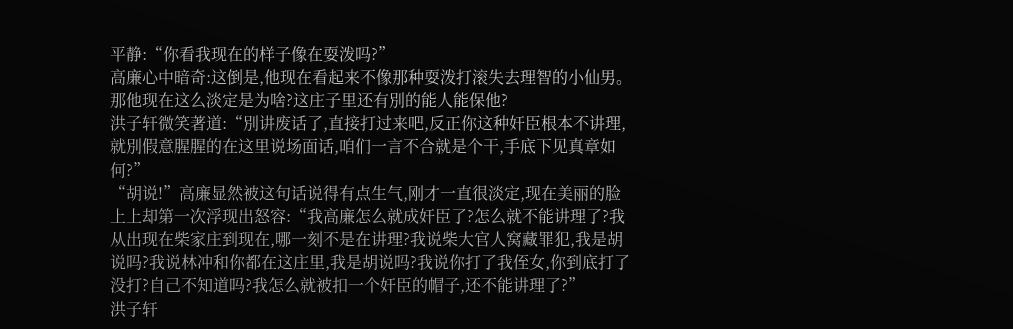平静:“你看我现在的样子像在耍泼吗?”
高廉心中暗奇:这倒是,他现在看起来不像那种耍泼打滚失去理智的小仙男。那他现在这么淡定是为啥?这庄子里还有別的能人能保他?
洪子轩微笑著道:“別讲废话了,直接打过来吧,反正你这种奸臣根本不讲理,就別假意腥腥的在这里说场面话,咱们一言不合就是个干,手底下见真章如何?”
“胡说!”高廉显然被这句话说得有点生气,刚才一直很淡定,现在美丽的脸上上却第一次浮现出怒容:“我高廉怎么就成奸臣了?怎么就不能讲理了?我从出现在柴家庄到现在,哪一刻不是在讲理?我说柴大官人窝藏罪犯,我是胡说吗?我说林冲和你都在这庄里,我是胡说吗?我说你打了我侄女,你到底打了没打?自己不知道吗?我怎么就被扣一个奸臣的帽子,还不能讲理了?”
洪子轩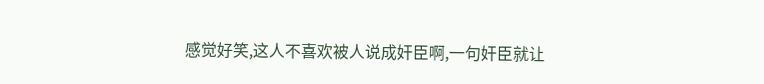感觉好笑,这人不喜欢被人说成奸臣啊,一句奸臣就让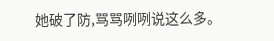她破了防,骂骂咧咧说这么多。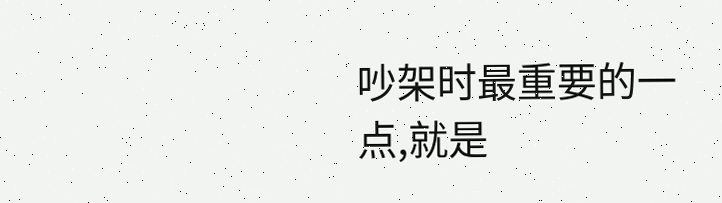吵架时最重要的一点,就是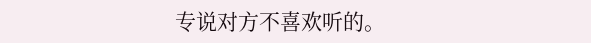专说对方不喜欢听的。